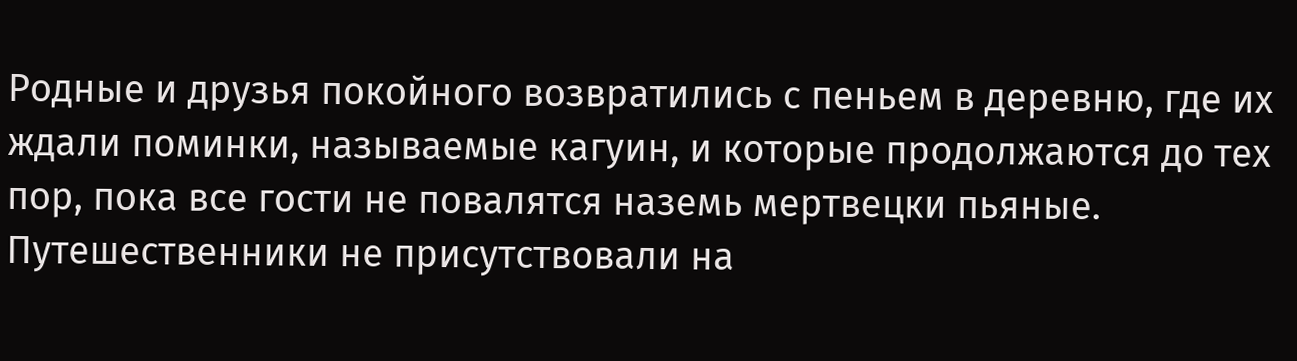Родные и друзья покойного возвратились с пеньем в деревню, где их ждали поминки, называемые кагуин, и которые продолжаются до тех пор, пока все гости не повалятся наземь мертвецки пьяные. Путешественники не присутствовали на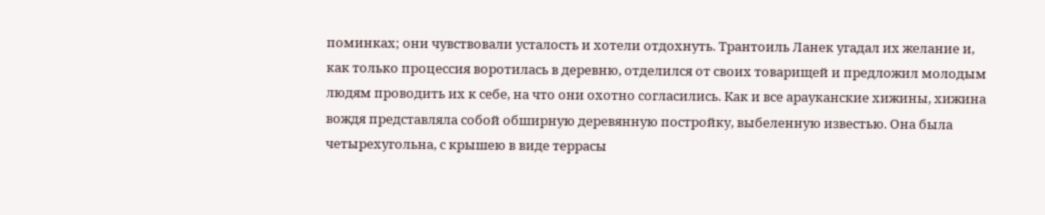поминках; они чувствовали усталость и хотели отдохнуть. Трантоиль Ланек угадал их желание и, как только процессия воротилась в деревню, отделился от своих товарищей и предложил молодым людям проводить их к себе, на что они охотно согласились. Как и все арауканские хижины, хижина вождя представляла собой обширную деревянную постройку, выбеленную известью. Она была четырехугольна, с крышею в виде террасы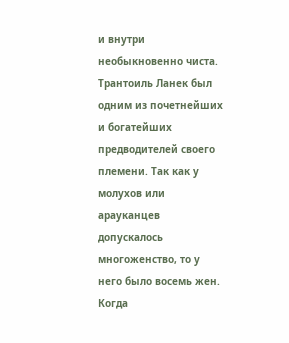и внутри необыкновенно чиста.
Трантоиль Ланек был одним из почетнейших и богатейших предводителей своего племени. Так как у молухов или арауканцев допускалось многоженство, то у него было восемь жен. Когда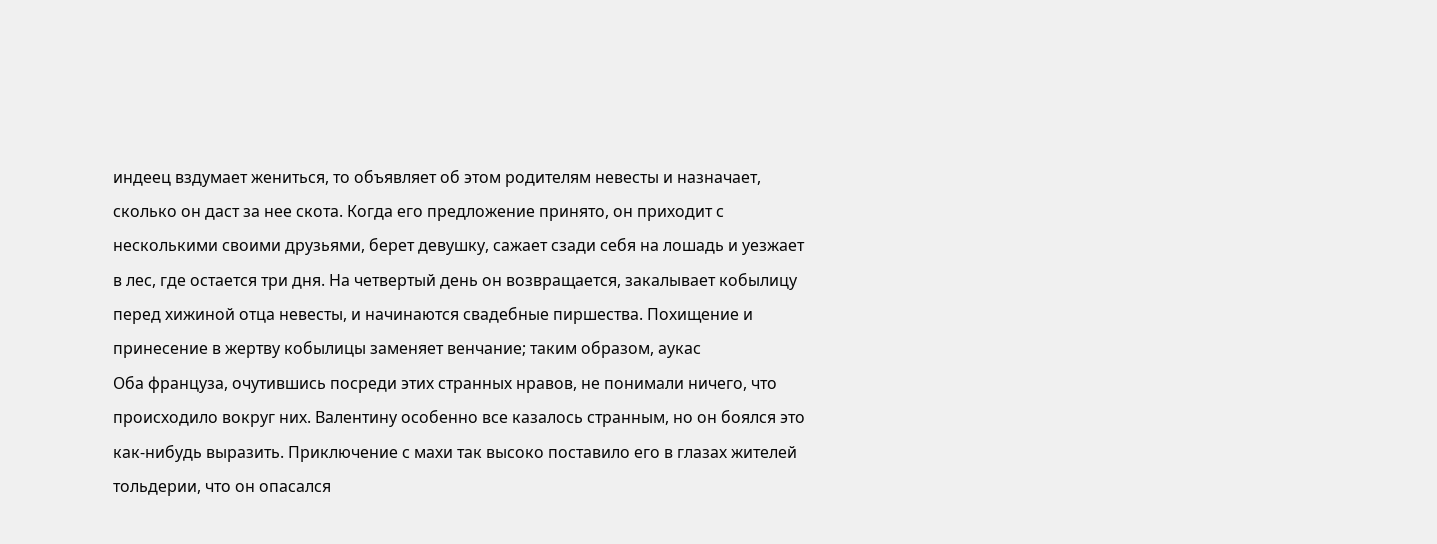индеец вздумает жениться, то объявляет об этом родителям невесты и назначает, сколько он даст за нее скота. Когда его предложение принято, он приходит с несколькими своими друзьями, берет девушку, сажает сзади себя на лошадь и уезжает в лес, где остается три дня. На четвертый день он возвращается, закалывает кобылицу перед хижиной отца невесты, и начинаются свадебные пиршества. Похищение и принесение в жертву кобылицы заменяет венчание; таким образом, аукас
Оба француза, очутившись посреди этих странных нравов, не понимали ничего, что происходило вокруг них. Валентину особенно все казалось странным, но он боялся это как-нибудь выразить. Приключение с махи так высоко поставило его в глазах жителей тольдерии, что он опасался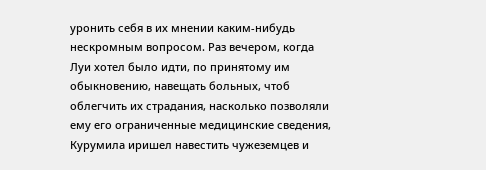уронить себя в их мнении каким-нибудь нескромным вопросом. Раз вечером, когда Луи хотел было идти, по принятому им обыкновению, навещать больных, чтоб облегчить их страдания, насколько позволяли ему его ограниченные медицинские сведения, Курумила иришел навестить чужеземцев и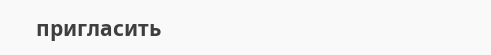пригласить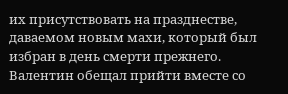их присутствовать на празднестве, даваемом новым махи, который был избран в день смерти прежнего. Валентин обещал прийти вместе со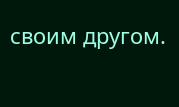своим другом.